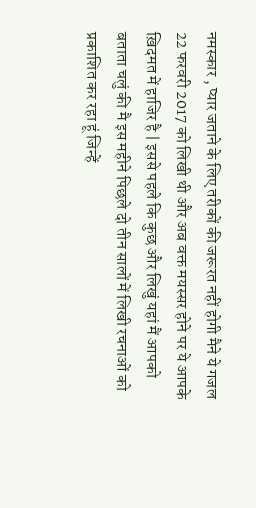नमस्कार , प्यार जताने के लिए तरीकों की जरूरत नहीं होगी मैने ये गजल 22 फरवरी 2017 को लिखी थी और अब वक्त मयस्सर होने पर ये आपके ख़िदमत में हाजिर है | इससे पहले कि कुछ और लिखुं यहां मैं आपको बताता चलुं की मै इस महीने पिछले दो तीन सालों में लिखी रचनाओं को प्रकाशित कर रहा हूं जिन्हें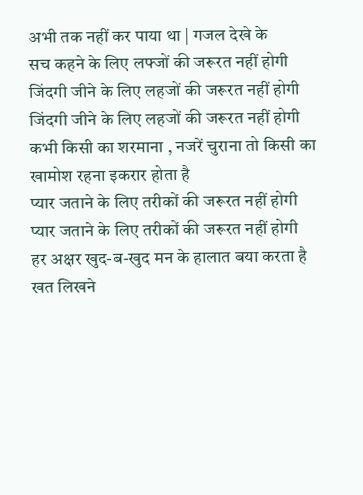अभी तक नहीं कर पाया था | गजल देखे के
सच कहने के लिए लफ्जों की जरूरत नहीं होगी
जिंदगी जीने के लिए लहजों की जरूरत नहीं होगी
जिंदगी जीने के लिए लहजों की जरूरत नहीं होगी
कभी किसी का शरमाना , नजरें चुराना तो किसी का खामोश रहना इकरार होता है
प्यार जताने के लिए तरीकों की जरूरत नहीं होगी
प्यार जताने के लिए तरीकों की जरूरत नहीं होगी
हर अक्षर खुद-ब-खुद मन के हालात बया करता है
खत लिखने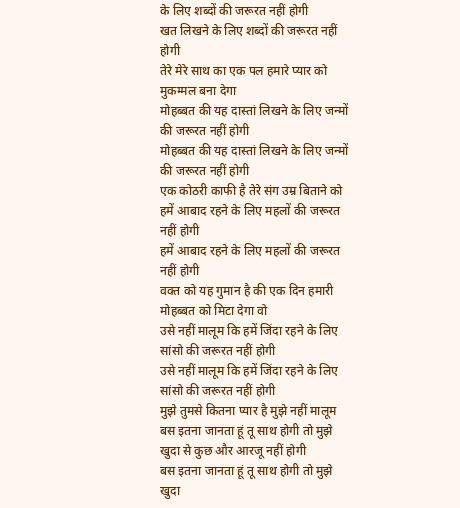के लिए शब्दों की जरूरत नहीं होगी
खत लिखने के लिए शब्दों की जरूरत नहीं होगी
तेरे मेरे साथ का एक पल हमारे प्यार को मुकम्मल बना देगा
मोहब्बत की यह दास्तां लिखने के लिए जन्मों की जरूरत नहीं होगी
मोहब्बत की यह दास्तां लिखने के लिए जन्मों की जरूरत नहीं होगी
एक कोठरी काफी है तेरे संग उम्र बिताने को
हमें आबाद रहने के लिए महलों की जरूरत नहीं होगी
हमें आबाद रहने के लिए महलों की जरूरत नहीं होगी
वक्त को यह गुमान है की एक दिन हमारी मोहब्बत को मिटा देगा वो
उसे नहीं मालूम कि हमें जिंदा रहने के लिए सांसो की जरूरत नहीं होगी
उसे नहीं मालूम कि हमें जिंदा रहने के लिए सांसो की जरूरत नहीं होगी
मुझे तुमसे कितना प्यार है मुझे नहीं मालूम
बस इतना जानता हूं तू साथ होगी तो मुझे खुदा से कुछ और आरजू नहीं होगी
बस इतना जानता हूं तू साथ होगी तो मुझे खुदा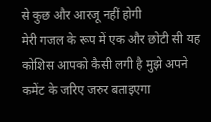से कुछ और आरजू नहीं होगी
मेरी गजल के रूप में एक और छोटी सी यह कोशिस आपको कैसी लगी है मुझे अपने कमेंट के जरिए जरुर बताइएगा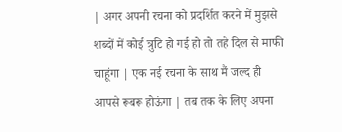| अगर अपनी रचना को प्रदर्शित करने में मुझसे शब्दों में कोई त्रुटि हो गई हो तो तहे दिल से माफी चाहूंगा | एक नई रचना के साथ मैं जल्द ही आपसे रूबरू होऊंगा | तब तक के लिए अपना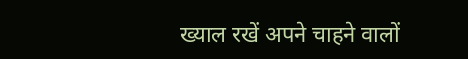ख्याल रखें अपने चाहने वालों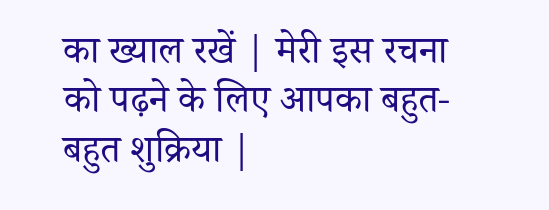का ख्याल रखें | मेरी इस रचना को पढ़ने के लिए आपका बहुत-बहुत शुक्रिया |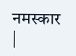नमस्कार |